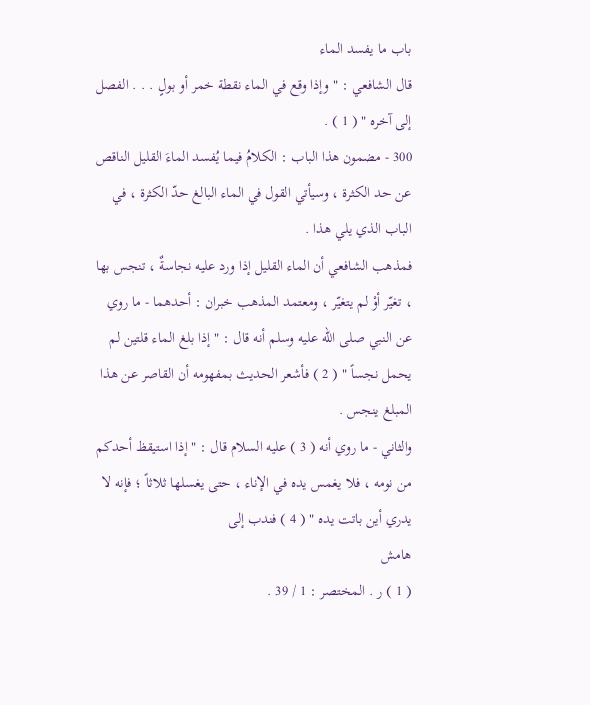باب ما يفسد الماء
قال الشافعي : " وإذا وقع في الماء نقطة خمر أو بولٍ . . . الفصل إلى آخره " ( 1 ) .
300 - مضمون هذا الباب : الكلامُ فيما يُفسد الماءَ القليل الناقص عن حد الكثرة ، وسيأتي القول في الماء البالغ حدّ الكثرة ، في الباب الذي يلي هذا .
فمذهب الشافعي أن الماء القليل إذا ورد عليه نجاسةٌ ، تنجس بها ، تغيّر أوْ لم يتغيّر ، ومعتمد المذهب خبران : أحدهما - ما روي عن النبي صلى الله عليه وسلم أنه قال : " إذا بلغ الماء قلتين لم يحمل نجساً " ( 2 ) فأشعر الحديث بمفهومه أن القاصر عن هذا المبلغ ينجس .
والثاني - ما روي أنه ( 3 ) عليه السلام قال : " إذا استيقظ أحدكم من نومه ، فلا يغمس يده في الإناء ، حتى يغسلها ثلاثاً ؛ فإنه لا يدري أين باتت يده " ( 4 ) فندب إلى
هامش
( 1 ) ر . المختصر : 1 / 39 .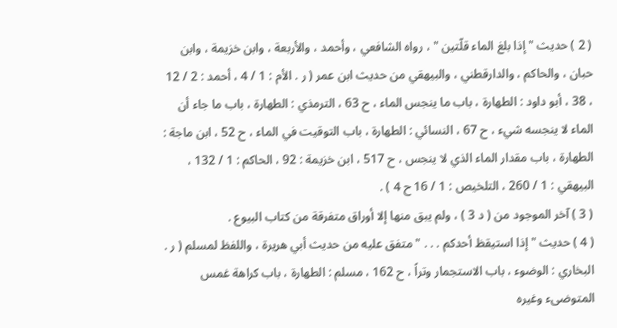( 2 ) حديث " إذا بلغ الماء قلّتين " ، رواه الشافعي ، وأحمد ، والأربعة ، وابن خزيمة ، وابن حبان ، والحاكم ، والدارقطني ، والبيهقي من حديث ابن عمر ( ر . الأم : 1 / 4 ، أحمد : 2 / 12 ، 38 ، أبو داود : الطهارة ، باب ما ينجس الماء ، ح 63 ، الترمذي : الطهارة ، باب ما جاء أن الماء لا ينجسه شيء ، ح 67 ، النسائي : الطهارة ، باب التوقيت في الماء ، ح 52 ، ابن ماجة : الطهارة ، باب مقدار الماء الذي لا ينجس ، ح 517 ، ابن خزيمة : 92 ، الحاكم : 1 / 132 ، البيهقي : 1 / 260 ، التلخيص : 1 / 16 ح 4 ) .
( 3 ) آخر الموجود من ( د 3 ) ، ولم يبق منها إلا أوراق متفرقة من كتاب البيوع .
( 4 ) حديث " إذا استيقظ أحدكم . . . " متفق عليه من حديث أبي هريرة ، واللفظ لمسلم ( ر . البخاري : الوضوء ، باب الاستجمار وتراً ، ح 162 ، مسلم : الطهارة ، باب كراهة غمس المتوضىء وغيره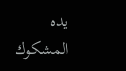يده المشكوك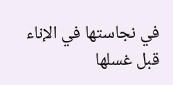في نجاستها في الإناء قبل غسلها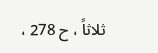ثلاثاً ، ح 278 ،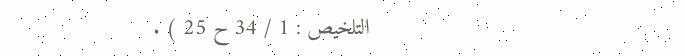التلخيص : 1 / 34 ح 25 ) .